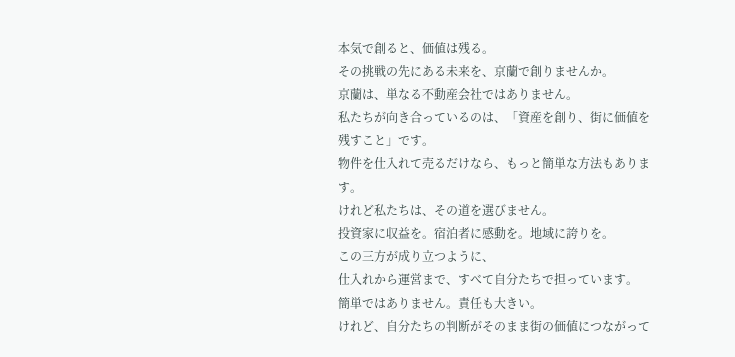本気で創ると、価値は残る。
その挑戦の先にある未来を、京蘭で創りませんか。
京蘭は、単なる不動産会社ではありません。
私たちが向き合っているのは、「資産を創り、街に価値を残すこと」です。
物件を仕入れて売るだけなら、もっと簡単な方法もあります。
けれど私たちは、その道を選びません。
投資家に収益を。宿泊者に感動を。地域に誇りを。
この三方が成り立つように、
仕入れから運営まで、すべて自分たちで担っています。
簡単ではありません。責任も大きい。
けれど、自分たちの判断がそのまま街の価値につながって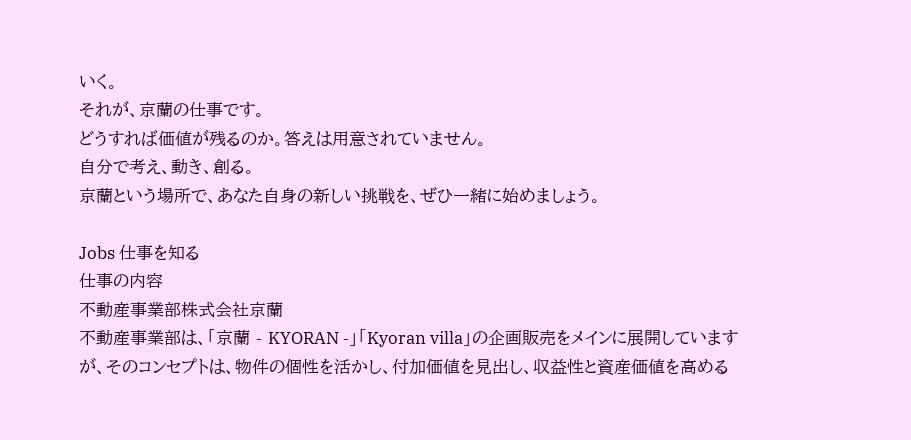いく。
それが、京蘭の仕事です。
どうすれば価値が残るのか。答えは用意されていません。
自分で考え、動き、創る。
京蘭という場所で、あなた自身の新しい挑戦を、ぜひ一緒に始めましょう。

Jobs 仕事を知る
仕事の内容
不動産事業部株式会社京蘭
不動産事業部は、「京蘭 - KYORAN -」「Kyoran villa」の企画販売をメインに展開していますが、そのコンセプトは、物件の個性を活かし、付加価値を見出し、収益性と資産価値を高める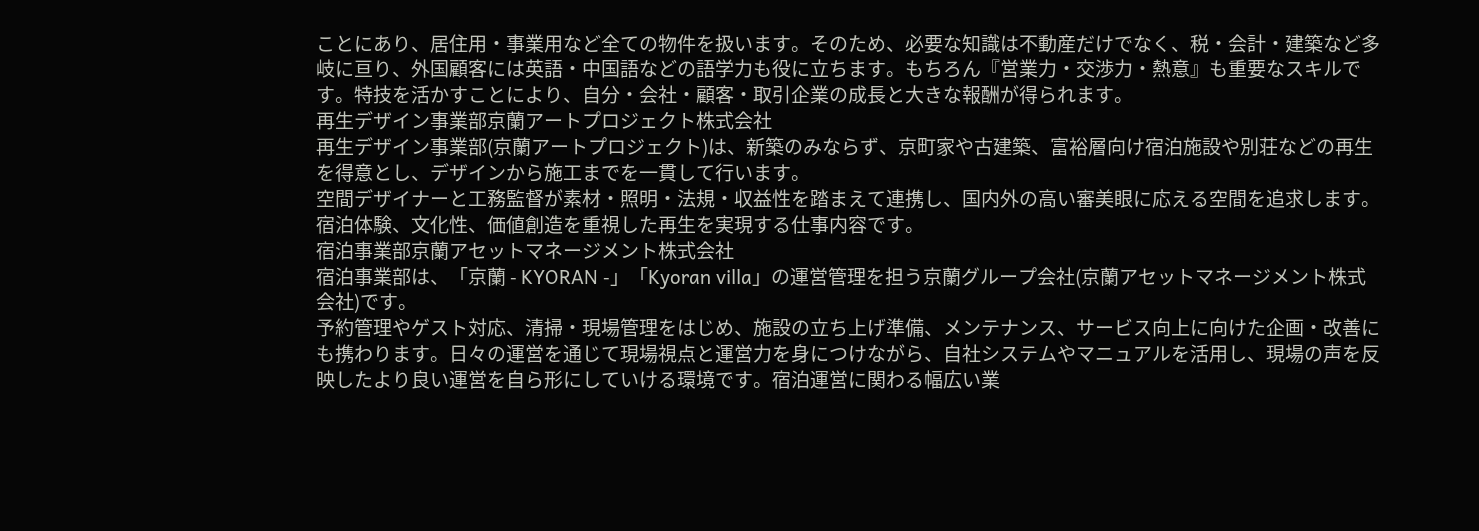ことにあり、居住用・事業用など全ての物件を扱います。そのため、必要な知識は不動産だけでなく、税・会計・建築など多岐に亘り、外国顧客には英語・中国語などの語学力も役に立ちます。もちろん『営業力・交渉力・熱意』も重要なスキルです。特技を活かすことにより、自分・会社・顧客・取引企業の成長と大きな報酬が得られます。
再生デザイン事業部京蘭アートプロジェクト株式会社
再生デザイン事業部(京蘭アートプロジェクト)は、新築のみならず、京町家や古建築、富裕層向け宿泊施設や別荘などの再生を得意とし、デザインから施工までを一貫して行います。
空間デザイナーと工務監督が素材・照明・法規・収益性を踏まえて連携し、国内外の高い審美眼に応える空間を追求します。
宿泊体験、文化性、価値創造を重視した再生を実現する仕事内容です。
宿泊事業部京蘭アセットマネージメント株式会社
宿泊事業部は、「京蘭 - KYORAN -」「Kyoran villa」の運営管理を担う京蘭グループ会社(京蘭アセットマネージメント株式会社)です。
予約管理やゲスト対応、清掃・現場管理をはじめ、施設の立ち上げ準備、メンテナンス、サービス向上に向けた企画・改善にも携わります。日々の運営を通じて現場視点と運営力を身につけながら、自社システムやマニュアルを活用し、現場の声を反映したより良い運営を自ら形にしていける環境です。宿泊運営に関わる幅広い業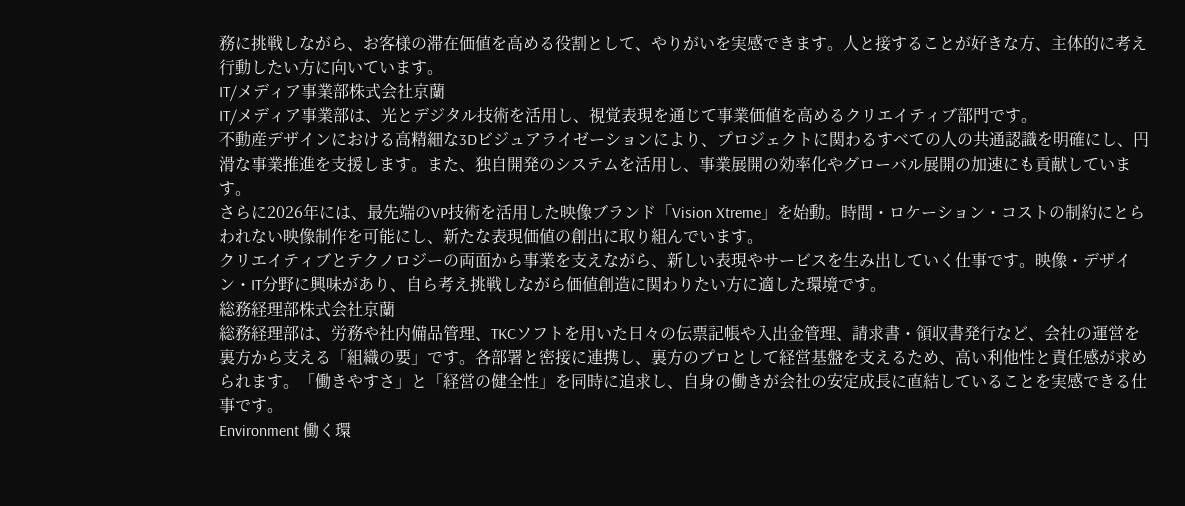務に挑戦しながら、お客様の滞在価値を高める役割として、やりがいを実感できます。人と接することが好きな方、主体的に考え行動したい方に向いています。
IT/メディア事業部株式会社京蘭
IT/メディア事業部は、光とデジタル技術を活用し、視覚表現を通じて事業価値を高めるクリエイティブ部門です。
不動産デザインにおける高精細な3Dビジュアライゼーションにより、プロジェクトに関わるすべての人の共通認識を明確にし、円滑な事業推進を支援します。また、独自開発のシステムを活用し、事業展開の効率化やグローバル展開の加速にも貢献しています。
さらに2026年には、最先端のVP技術を活用した映像ブランド「Vision Xtreme」を始動。時間・ロケーション・コストの制約にとらわれない映像制作を可能にし、新たな表現価値の創出に取り組んでいます。
クリエイティブとテクノロジーの両面から事業を支えながら、新しい表現やサービスを生み出していく仕事です。映像・デザイン・IT分野に興味があり、自ら考え挑戦しながら価値創造に関わりたい方に適した環境です。
総務経理部株式会社京蘭
総務経理部は、労務や社内備品管理、TKCソフトを用いた日々の伝票記帳や入出金管理、請求書・領収書発行など、会社の運営を裏方から支える「組織の要」です。各部署と密接に連携し、裏方のプロとして経営基盤を支えるため、高い利他性と責任感が求められます。「働きやすさ」と「経営の健全性」を同時に追求し、自身の働きが会社の安定成長に直結していることを実感できる仕事です。
Environment 働く環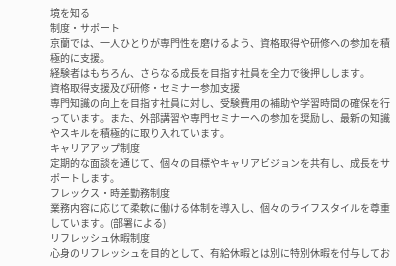境を知る
制度・サポート
京蘭では、一人ひとりが専門性を磨けるよう、資格取得や研修への参加を積極的に支援。
経験者はもちろん、さらなる成長を目指す社員を全力で後押しします。
資格取得支援及び研修・セミナー参加支援
専門知識の向上を目指す社員に対し、受験費用の補助や学習時間の確保を行っています。また、外部講習や専門セミナーへの参加を奨励し、最新の知識やスキルを積極的に取り入れています。
キャリアアップ制度
定期的な面談を通じて、個々の目標やキャリアビジョンを共有し、成長をサポートします。
フレックス・時差勤務制度
業務内容に応じて柔軟に働ける体制を導入し、個々のライフスタイルを尊重しています。(部署による)
リフレッシュ休暇制度
心身のリフレッシュを目的として、有給休暇とは別に特別休暇を付与してお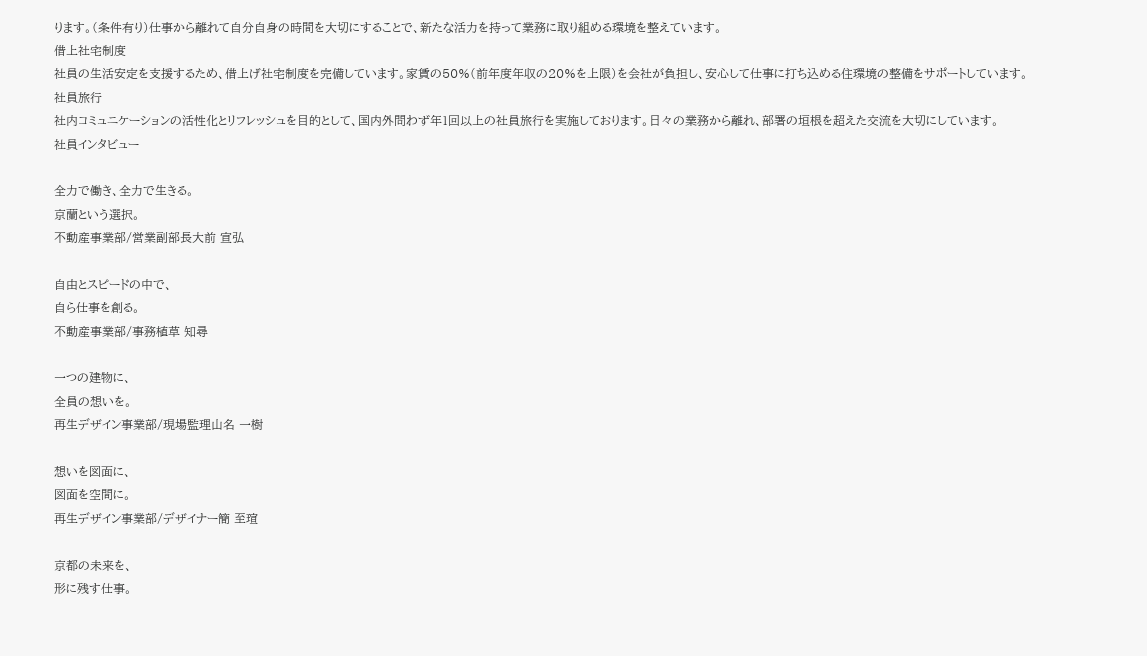ります。(条件有り)仕事から離れて自分自身の時間を大切にすることで、新たな活力を持って業務に取り組める環境を整えています。
借上社宅制度
社員の生活安定を支援するため、借上げ社宅制度を完備しています。家賃の50%(前年度年収の20%を上限)を会社が負担し、安心して仕事に打ち込める住環境の整備をサポートしています。
社員旅行
社内コミュニケーションの活性化とリフレッシュを目的として、国内外問わず年1回以上の社員旅行を実施しております。日々の業務から離れ、部署の垣根を超えた交流を大切にしています。
社員インタビュー

全力で働き、全力で生きる。
京蘭という選択。
不動産事業部/営業副部長大前 宣弘

自由とスピードの中で、
自ら仕事を創る。
不動産事業部/事務植草 知尋

一つの建物に、
全員の想いを。
再生デザイン事業部/現場監理山名 一樹

想いを図面に、
図面を空間に。
再生デザイン事業部/デザイナー簡 至瑄

京都の未来を、
形に残す仕事。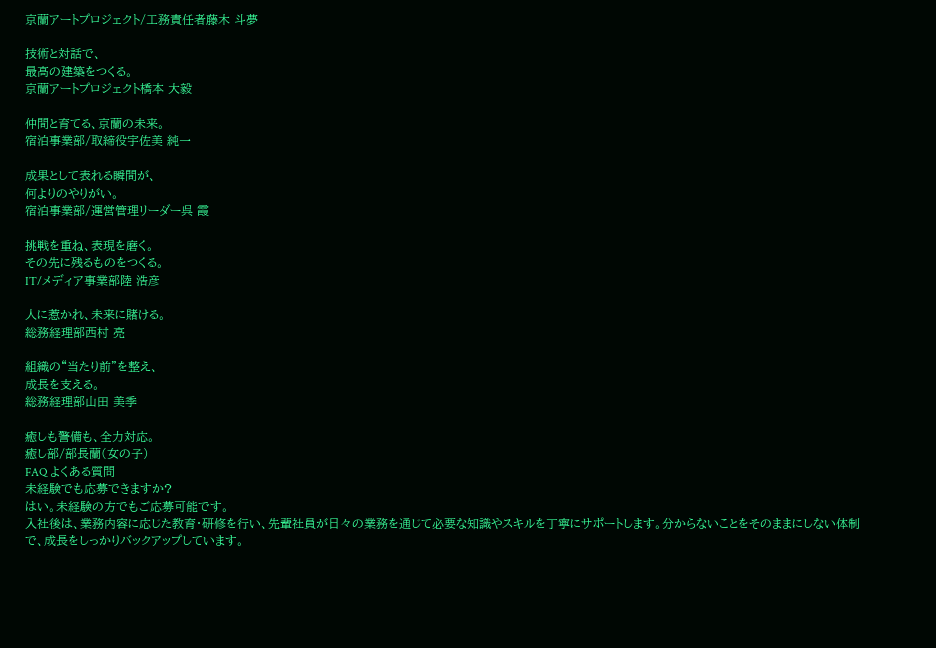京蘭アートプロジェクト/工務責任者藤木 斗夢

技術と対話で、
最高の建築をつくる。
京蘭アートプロジェクト橋本 大毅

仲間と育てる、京蘭の未来。
宿泊事業部/取締役宇佐美 純一

成果として表れる瞬間が、
何よりのやりがい。
宿泊事業部/運営管理リーダー呉 霞

挑戦を重ね、表現を磨く。
その先に残るものをつくる。
IT/メディア事業部陸 浩彦

人に惹かれ、未来に賭ける。
総務経理部西村 亮

組織の“当たり前”を整え、
成長を支える。
総務経理部山田 美季

癒しも警備も、全力対応。
癒し部/部長蘭(女の子)
FAQ よくある質問
未経験でも応募できますか?
はい。未経験の方でもご応募可能です。
入社後は、業務内容に応じた教育・研修を行い、先輩社員が日々の業務を通じて必要な知識やスキルを丁寧にサポートします。分からないことをそのままにしない体制で、成長をしっかりバックアップしています。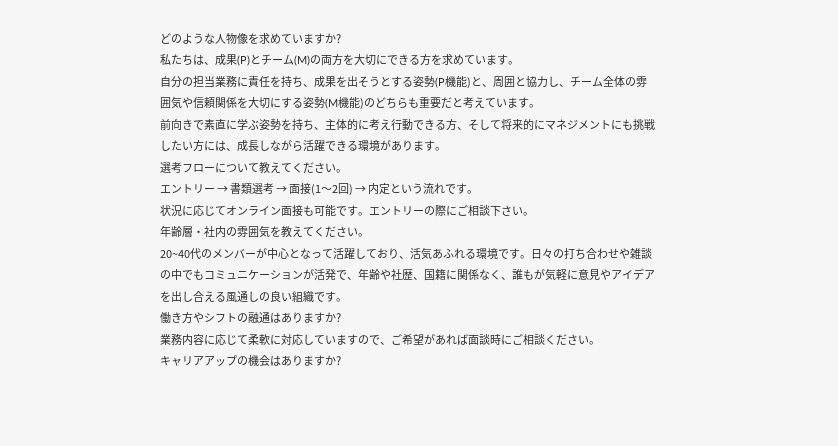どのような人物像を求めていますか?
私たちは、成果(P)とチーム(M)の両方を大切にできる方を求めています。
自分の担当業務に責任を持ち、成果を出そうとする姿勢(P機能)と、周囲と協力し、チーム全体の雰囲気や信頼関係を大切にする姿勢(M機能)のどちらも重要だと考えています。
前向きで素直に学ぶ姿勢を持ち、主体的に考え行動できる方、そして将来的にマネジメントにも挑戦したい方には、成長しながら活躍できる環境があります。
選考フローについて教えてください。
エントリー → 書類選考 → 面接(1〜2回) → 内定という流れです。
状況に応じてオンライン面接も可能です。エントリーの際にご相談下さい。
年齢層・社内の雰囲気を教えてください。
20~40代のメンバーが中心となって活躍しており、活気あふれる環境です。日々の打ち合わせや雑談の中でもコミュニケーションが活発で、年齢や社歴、国籍に関係なく、誰もが気軽に意見やアイデアを出し合える風通しの良い組織です。
働き方やシフトの融通はありますか?
業務内容に応じて柔軟に対応していますので、ご希望があれば面談時にご相談ください。
キャリアアップの機会はありますか?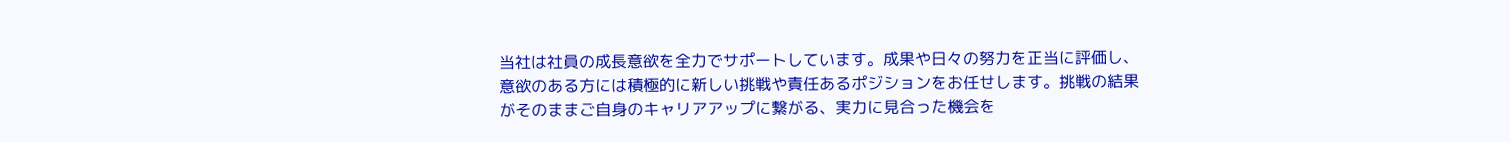当社は社員の成長意欲を全力でサポートしています。成果や日々の努力を正当に評価し、意欲のある方には積極的に新しい挑戦や責任あるポジションをお任せします。挑戦の結果がそのままご自身のキャリアアップに繋がる、実力に見合った機会を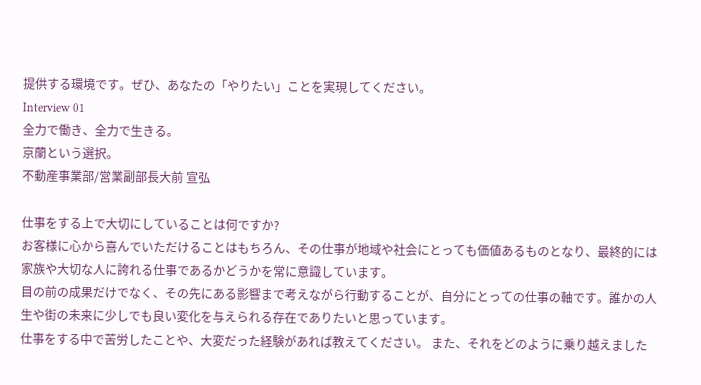提供する環境です。ぜひ、あなたの「やりたい」ことを実現してください。
Interview 01
全力で働き、全力で生きる。
京蘭という選択。
不動産事業部/営業副部長大前 宣弘

仕事をする上で大切にしていることは何ですか?
お客様に心から喜んでいただけることはもちろん、その仕事が地域や社会にとっても価値あるものとなり、最終的には家族や大切な人に誇れる仕事であるかどうかを常に意識しています。
目の前の成果だけでなく、その先にある影響まで考えながら行動することが、自分にとっての仕事の軸です。誰かの人生や街の未来に少しでも良い変化を与えられる存在でありたいと思っています。
仕事をする中で苦労したことや、大変だった経験があれば教えてください。 また、それをどのように乗り越えました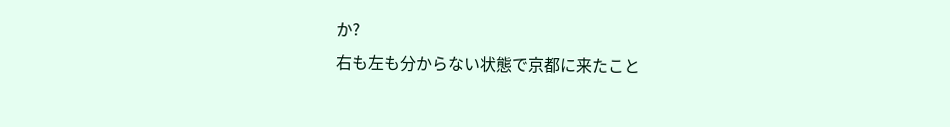か?
右も左も分からない状態で京都に来たこと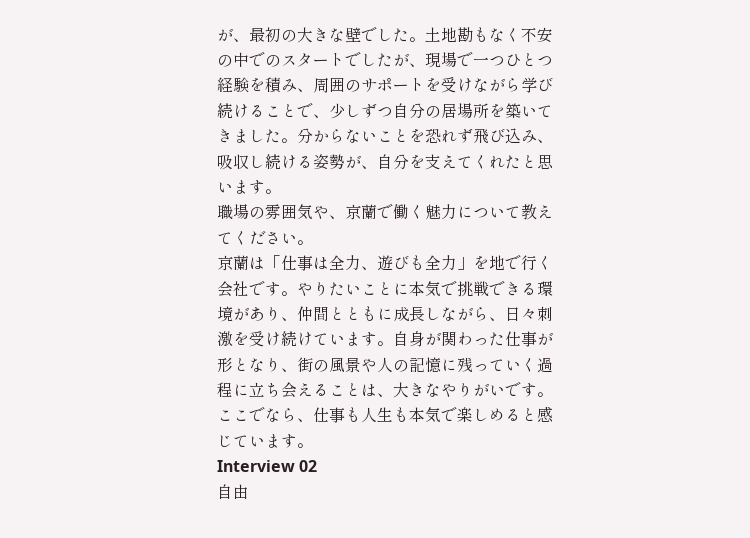が、最初の大きな壁でした。土地勘もなく不安の中でのスタートでしたが、現場で一つひとつ経験を積み、周囲のサポートを受けながら学び続けることで、少しずつ自分の居場所を築いてきました。分からないことを恐れず飛び込み、吸収し続ける姿勢が、自分を支えてくれたと思います。
職場の雰囲気や、京蘭で働く魅力について教えてください。
京蘭は「仕事は全力、遊びも全力」を地で行く会社です。やりたいことに本気で挑戦できる環境があり、仲間とともに成長しながら、日々刺激を受け続けています。自身が関わった仕事が形となり、街の風景や人の記憶に残っていく過程に立ち会えることは、大きなやりがいです。ここでなら、仕事も人生も本気で楽しめると感じています。
Interview 02
自由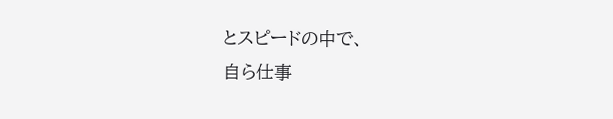とスピードの中で、
自ら仕事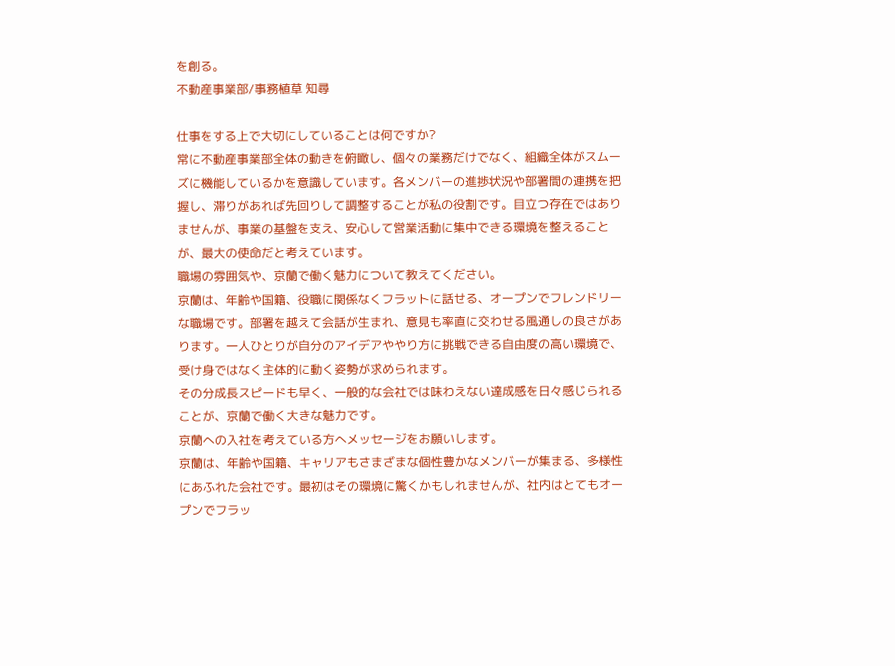を創る。
不動産事業部/事務植草 知尋

仕事をする上で大切にしていることは何ですか?
常に不動産事業部全体の動きを俯瞰し、個々の業務だけでなく、組織全体がスムーズに機能しているかを意識しています。各メンバーの進捗状況や部署間の連携を把握し、滞りがあれば先回りして調整することが私の役割です。目立つ存在ではありませんが、事業の基盤を支え、安心して営業活動に集中できる環境を整えることが、最大の使命だと考えています。
職場の雰囲気や、京蘭で働く魅力について教えてください。
京蘭は、年齢や国籍、役職に関係なくフラットに話せる、オープンでフレンドリーな職場です。部署を越えて会話が生まれ、意見も率直に交わせる風通しの良さがあります。一人ひとりが自分のアイデアややり方に挑戦できる自由度の高い環境で、受け身ではなく主体的に動く姿勢が求められます。
その分成長スピードも早く、一般的な会社では味わえない達成感を日々感じられることが、京蘭で働く大きな魅力です。
京蘭への入社を考えている方へメッセージをお願いします。
京蘭は、年齢や国籍、キャリアもさまざまな個性豊かなメンバーが集まる、多様性にあふれた会社です。最初はその環境に驚くかもしれませんが、社内はとてもオープンでフラッ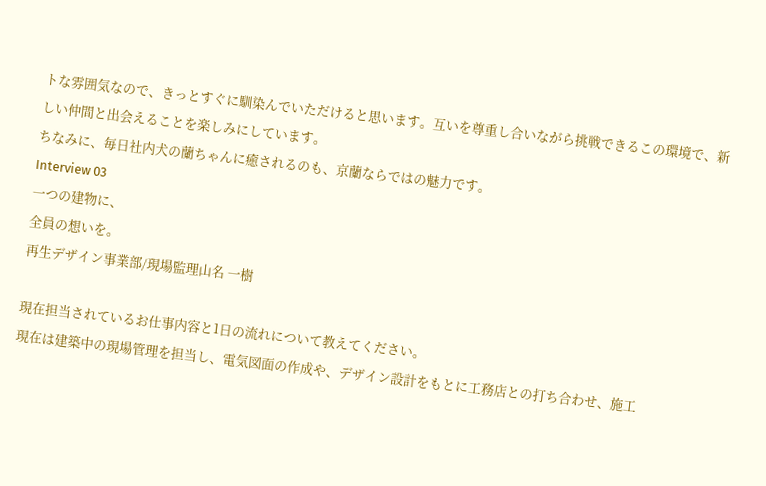トな雰囲気なので、きっとすぐに馴染んでいただけると思います。互いを尊重し合いながら挑戦できるこの環境で、新しい仲間と出会えることを楽しみにしています。
ちなみに、毎日社内犬の蘭ちゃんに癒されるのも、京蘭ならではの魅力です。
Interview 03
一つの建物に、
全員の想いを。
再生デザイン事業部/現場監理山名 一樹

現在担当されているお仕事内容と1日の流れについて教えてください。
現在は建築中の現場管理を担当し、電気図面の作成や、デザイン設計をもとに工務店との打ち合わせ、施工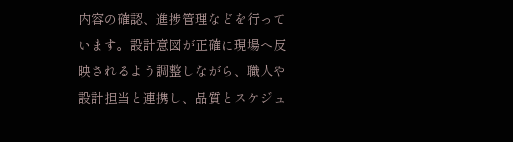内容の確認、進捗管理などを行っています。設計意図が正確に現場へ反映されるよう調整しながら、職人や設計担当と連携し、品質とスケジュ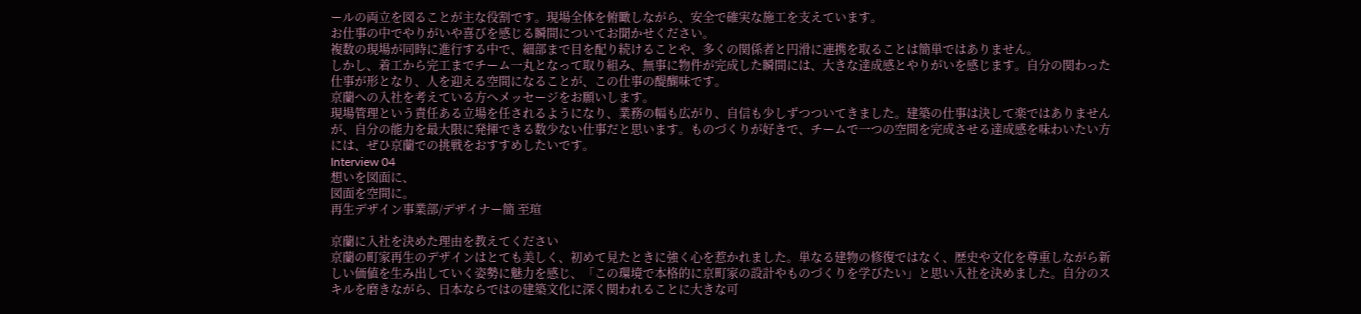ールの両立を図ることが主な役割です。現場全体を俯瞰しながら、安全で確実な施工を支えています。
お仕事の中でやりがいや喜びを感じる瞬間についてお聞かせください。
複数の現場が同時に進行する中で、細部まで目を配り続けることや、多くの関係者と円滑に連携を取ることは簡単ではありません。
しかし、着工から完工までチーム一丸となって取り組み、無事に物件が完成した瞬間には、大きな達成感とやりがいを感じます。自分の関わった仕事が形となり、人を迎える空間になることが、この仕事の醍醐味です。
京蘭への入社を考えている方へメッセージをお願いします。
現場管理という責任ある立場を任されるようになり、業務の幅も広がり、自信も少しずつついてきました。建築の仕事は決して楽ではありませんが、自分の能力を最大限に発揮できる数少ない仕事だと思います。ものづくりが好きで、チームで一つの空間を完成させる達成感を味わいたい方には、ぜひ京蘭での挑戦をおすすめしたいです。
Interview 04
想いを図面に、
図面を空間に。
再生デザイン事業部/デザイナー簡 至瑄

京蘭に入社を決めた理由を教えてください
京蘭の町家再生のデザインはとても美しく、初めて見たときに強く心を惹かれました。単なる建物の修復ではなく、歴史や文化を尊重しながら新しい価値を生み出していく姿勢に魅力を感じ、「この環境で本格的に京町家の設計やものづくりを学びたい」と思い入社を決めました。自分のスキルを磨きながら、日本ならではの建築文化に深く関われることに大きな可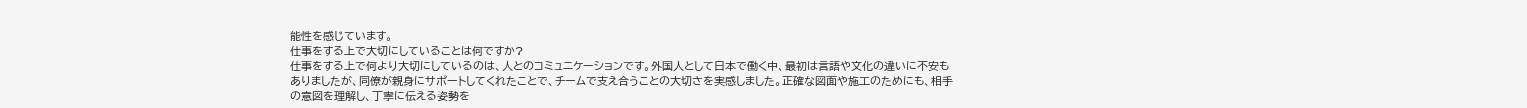能性を感じています。
仕事をする上で大切にしていることは何ですか?
仕事をする上で何より大切にしているのは、人とのコミュニケーションです。外国人として日本で働く中、最初は言語や文化の違いに不安もありましたが、同僚が親身にサポートしてくれたことで、チームで支え合うことの大切さを実感しました。正確な図面や施工のためにも、相手の意図を理解し、丁寧に伝える姿勢を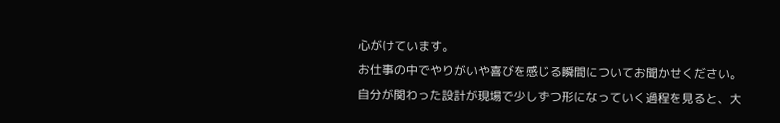心がけています。
お仕事の中でやりがいや喜びを感じる瞬間についてお聞かせください。
自分が関わった設計が現場で少しずつ形になっていく過程を見ると、大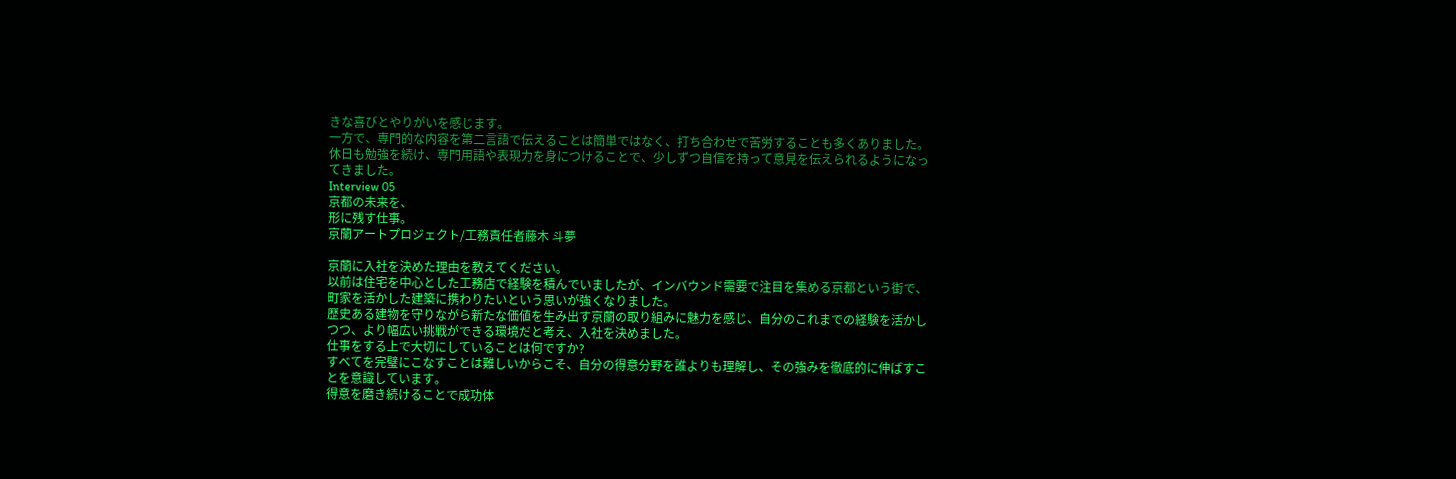きな喜びとやりがいを感じます。
一方で、専門的な内容を第二言語で伝えることは簡単ではなく、打ち合わせで苦労することも多くありました。休日も勉強を続け、専門用語や表現力を身につけることで、少しずつ自信を持って意見を伝えられるようになってきました。
Interview 05
京都の未来を、
形に残す仕事。
京蘭アートプロジェクト/工務責任者藤木 斗夢

京蘭に入社を決めた理由を教えてください。
以前は住宅を中心とした工務店で経験を積んでいましたが、インバウンド需要で注目を集める京都という街で、町家を活かした建築に携わりたいという思いが強くなりました。
歴史ある建物を守りながら新たな価値を生み出す京蘭の取り組みに魅力を感じ、自分のこれまでの経験を活かしつつ、より幅広い挑戦ができる環境だと考え、入社を決めました。
仕事をする上で大切にしていることは何ですか?
すべてを完璧にこなすことは難しいからこそ、自分の得意分野を誰よりも理解し、その強みを徹底的に伸ばすことを意識しています。
得意を磨き続けることで成功体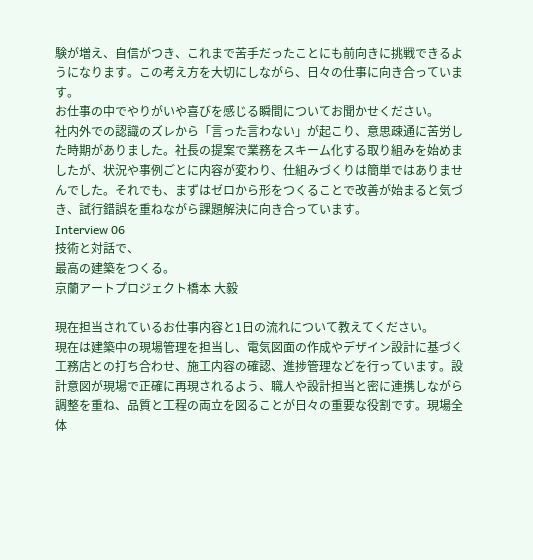験が増え、自信がつき、これまで苦手だったことにも前向きに挑戦できるようになります。この考え方を大切にしながら、日々の仕事に向き合っています。
お仕事の中でやりがいや喜びを感じる瞬間についてお聞かせください。
社内外での認識のズレから「言った言わない」が起こり、意思疎通に苦労した時期がありました。社長の提案で業務をスキーム化する取り組みを始めましたが、状況や事例ごとに内容が変わり、仕組みづくりは簡単ではありませんでした。それでも、まずはゼロから形をつくることで改善が始まると気づき、試行錯誤を重ねながら課題解決に向き合っています。
Interview 06
技術と対話で、
最高の建築をつくる。
京蘭アートプロジェクト橋本 大毅

現在担当されているお仕事内容と1日の流れについて教えてください。
現在は建築中の現場管理を担当し、電気図面の作成やデザイン設計に基づく工務店との打ち合わせ、施工内容の確認、進捗管理などを行っています。設計意図が現場で正確に再現されるよう、職人や設計担当と密に連携しながら調整を重ね、品質と工程の両立を図ることが日々の重要な役割です。現場全体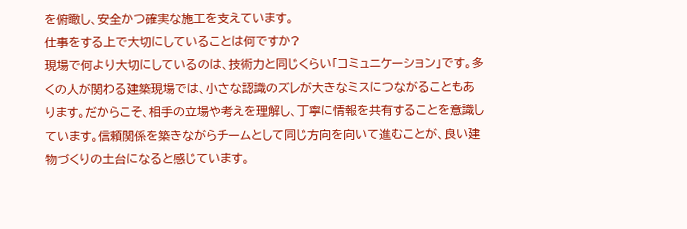を俯瞰し、安全かつ確実な施工を支えています。
仕事をする上で大切にしていることは何ですか?
現場で何より大切にしているのは、技術力と同じくらい「コミュニケーション」です。多くの人が関わる建築現場では、小さな認識のズレが大きなミスにつながることもあります。だからこそ、相手の立場や考えを理解し、丁寧に情報を共有することを意識しています。信頼関係を築きながらチームとして同じ方向を向いて進むことが、良い建物づくりの土台になると感じています。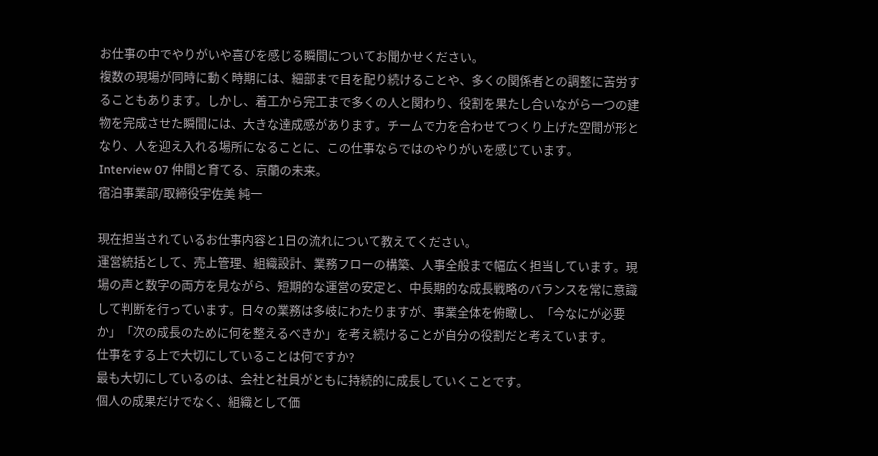お仕事の中でやりがいや喜びを感じる瞬間についてお聞かせください。
複数の現場が同時に動く時期には、細部まで目を配り続けることや、多くの関係者との調整に苦労することもあります。しかし、着工から完工まで多くの人と関わり、役割を果たし合いながら一つの建物を完成させた瞬間には、大きな達成感があります。チームで力を合わせてつくり上げた空間が形となり、人を迎え入れる場所になることに、この仕事ならではのやりがいを感じています。
Interview 07 仲間と育てる、京蘭の未来。
宿泊事業部/取締役宇佐美 純一

現在担当されているお仕事内容と1日の流れについて教えてください。
運営統括として、売上管理、組織設計、業務フローの構築、人事全般まで幅広く担当しています。現場の声と数字の両方を見ながら、短期的な運営の安定と、中長期的な成長戦略のバランスを常に意識して判断を行っています。日々の業務は多岐にわたりますが、事業全体を俯瞰し、「今なにが必要か」「次の成長のために何を整えるべきか」を考え続けることが自分の役割だと考えています。
仕事をする上で大切にしていることは何ですか?
最も大切にしているのは、会社と社員がともに持続的に成長していくことです。
個人の成果だけでなく、組織として価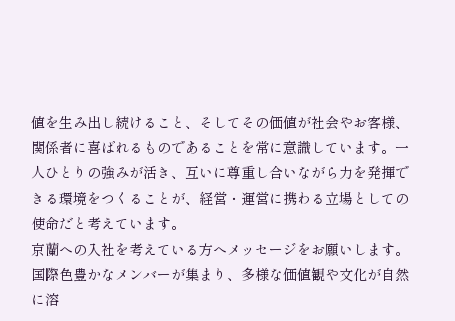値を生み出し続けること、そしてその価値が社会やお客様、関係者に喜ばれるものであることを常に意識しています。一人ひとりの強みが活き、互いに尊重し合いながら力を発揮できる環境をつくることが、経営・運営に携わる立場としての使命だと考えています。
京蘭への入社を考えている方へメッセージをお願いします。
国際色豊かなメンバーが集まり、多様な価値観や文化が自然に溶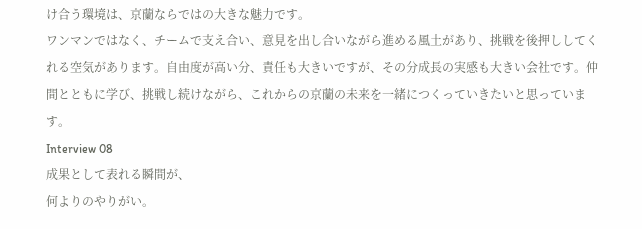け合う環境は、京蘭ならではの大きな魅力です。
ワンマンではなく、チームで支え合い、意見を出し合いながら進める風土があり、挑戦を後押ししてくれる空気があります。自由度が高い分、責任も大きいですが、その分成長の実感も大きい会社です。仲間とともに学び、挑戦し続けながら、これからの京蘭の未来を一緒につくっていきたいと思っています。
Interview 08
成果として表れる瞬間が、
何よりのやりがい。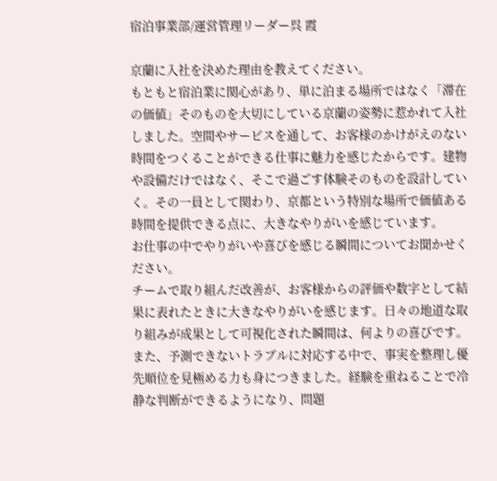宿泊事業部/運営管理リーダー呉 霞

京蘭に入社を決めた理由を教えてください。
もともと宿泊業に関心があり、単に泊まる場所ではなく「滞在の価値」そのものを大切にしている京蘭の姿勢に惹かれて入社しました。空間やサービスを通して、お客様のかけがえのない時間をつくることができる仕事に魅力を感じたからです。建物や設備だけではなく、そこで過ごす体験そのものを設計していく。その一員として関わり、京都という特別な場所で価値ある時間を提供できる点に、大きなやりがいを感じています。
お仕事の中でやりがいや喜びを感じる瞬間についてお聞かせください。
チームで取り組んだ改善が、お客様からの評価や数字として結果に表れたときに大きなやりがいを感じます。日々の地道な取り組みが成果として可視化された瞬間は、何よりの喜びです。また、予測できないトラブルに対応する中で、事実を整理し優先順位を見極める力も身につきました。経験を重ねることで冷静な判断ができるようになり、問題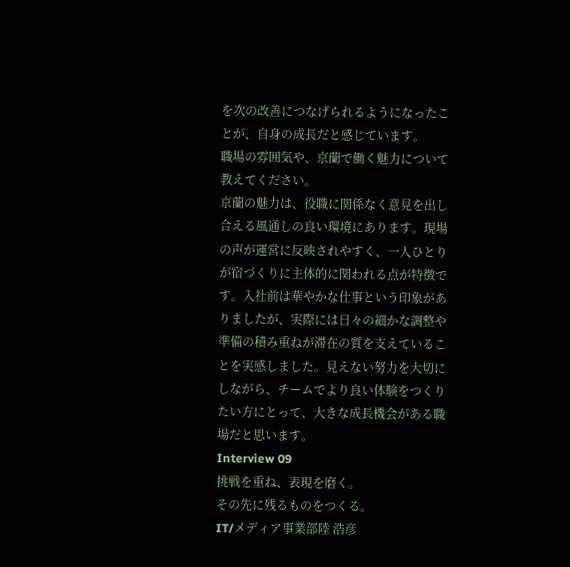を次の改善につなげられるようになったことが、自身の成長だと感じています。
職場の雰囲気や、京蘭で働く魅力について教えてください。
京蘭の魅力は、役職に関係なく意見を出し合える風通しの良い環境にあります。現場の声が運営に反映されやすく、一人ひとりが宿づくりに主体的に関われる点が特徴です。入社前は華やかな仕事という印象がありましたが、実際には日々の細かな調整や準備の積み重ねが滞在の質を支えていることを実感しました。見えない努力を大切にしながら、チームでより良い体験をつくりたい方にとって、大きな成長機会がある職場だと思います。
Interview 09
挑戦を重ね、表現を磨く。
その先に残るものをつくる。
IT/メディア事業部陸 浩彦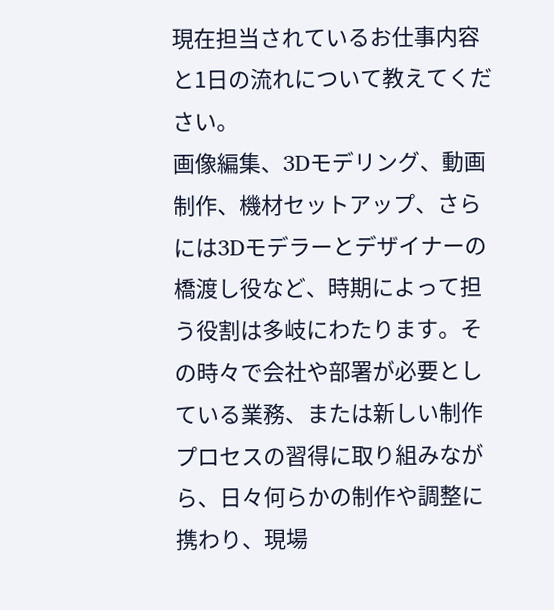現在担当されているお仕事内容と1日の流れについて教えてください。
画像編集、3Dモデリング、動画制作、機材セットアップ、さらには3Dモデラーとデザイナーの橋渡し役など、時期によって担う役割は多岐にわたります。その時々で会社や部署が必要としている業務、または新しい制作プロセスの習得に取り組みながら、日々何らかの制作や調整に携わり、現場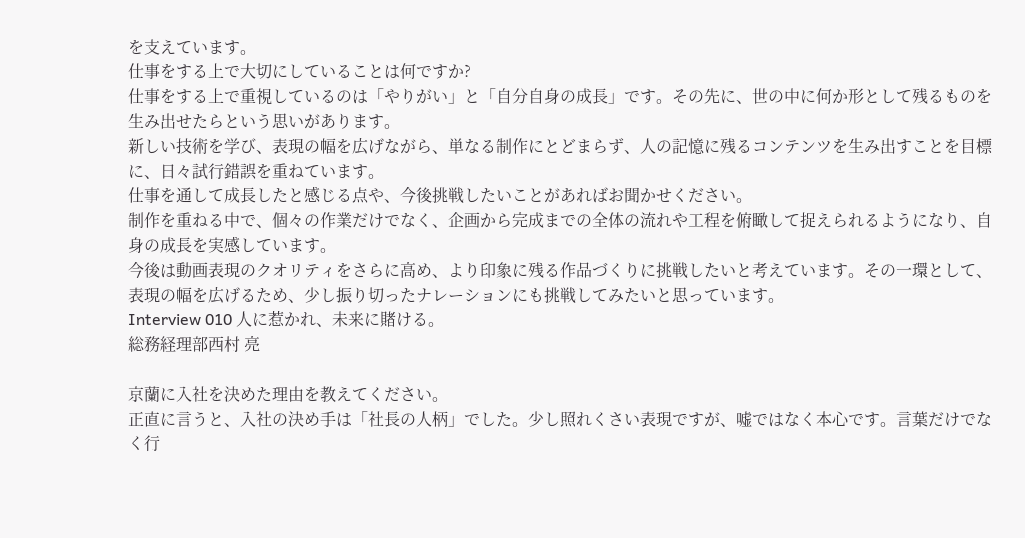を支えています。
仕事をする上で大切にしていることは何ですか?
仕事をする上で重視しているのは「やりがい」と「自分自身の成長」です。その先に、世の中に何か形として残るものを生み出せたらという思いがあります。
新しい技術を学び、表現の幅を広げながら、単なる制作にとどまらず、人の記憶に残るコンテンツを生み出すことを目標に、日々試行錯誤を重ねています。
仕事を通して成長したと感じる点や、今後挑戦したいことがあればお聞かせください。
制作を重ねる中で、個々の作業だけでなく、企画から完成までの全体の流れや工程を俯瞰して捉えられるようになり、自身の成長を実感しています。
今後は動画表現のクオリティをさらに高め、より印象に残る作品づくりに挑戦したいと考えています。その一環として、表現の幅を広げるため、少し振り切ったナレーションにも挑戦してみたいと思っています。
Interview 010 人に惹かれ、未来に賭ける。
総務経理部西村 亮

京蘭に入社を決めた理由を教えてください。
正直に言うと、入社の決め手は「社長の人柄」でした。少し照れくさい表現ですが、嘘ではなく本心です。言葉だけでなく行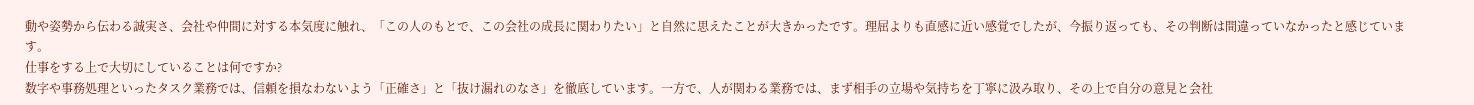動や姿勢から伝わる誠実さ、会社や仲間に対する本気度に触れ、「この人のもとで、この会社の成長に関わりたい」と自然に思えたことが大きかったです。理屈よりも直感に近い感覚でしたが、今振り返っても、その判断は間違っていなかったと感じています。
仕事をする上で大切にしていることは何ですか?
数字や事務処理といったタスク業務では、信頼を損なわないよう「正確さ」と「抜け漏れのなさ」を徹底しています。一方で、人が関わる業務では、まず相手の立場や気持ちを丁寧に汲み取り、その上で自分の意見と会社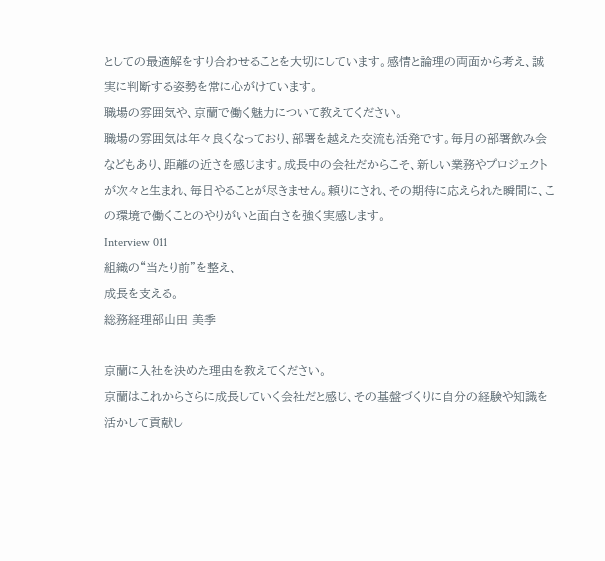としての最適解をすり合わせることを大切にしています。感情と論理の両面から考え、誠実に判断する姿勢を常に心がけています。
職場の雰囲気や、京蘭で働く魅力について教えてください。
職場の雰囲気は年々良くなっており、部署を越えた交流も活発です。毎月の部署飲み会などもあり、距離の近さを感じます。成長中の会社だからこそ、新しい業務やプロジェクトが次々と生まれ、毎日やることが尽きません。頼りにされ、その期待に応えられた瞬間に、この環境で働くことのやりがいと面白さを強く実感します。
Interview 011
組織の“当たり前”を整え、
成長を支える。
総務経理部山田 美季

京蘭に入社を決めた理由を教えてください。
京蘭はこれからさらに成長していく会社だと感じ、その基盤づくりに自分の経験や知識を活かして貢献し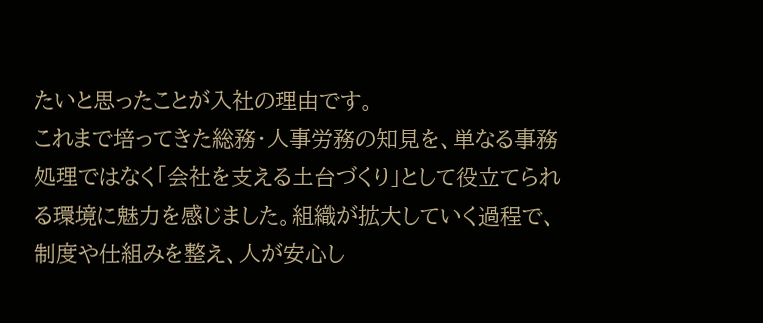たいと思ったことが入社の理由です。
これまで培ってきた総務・人事労務の知見を、単なる事務処理ではなく「会社を支える土台づくり」として役立てられる環境に魅力を感じました。組織が拡大していく過程で、制度や仕組みを整え、人が安心し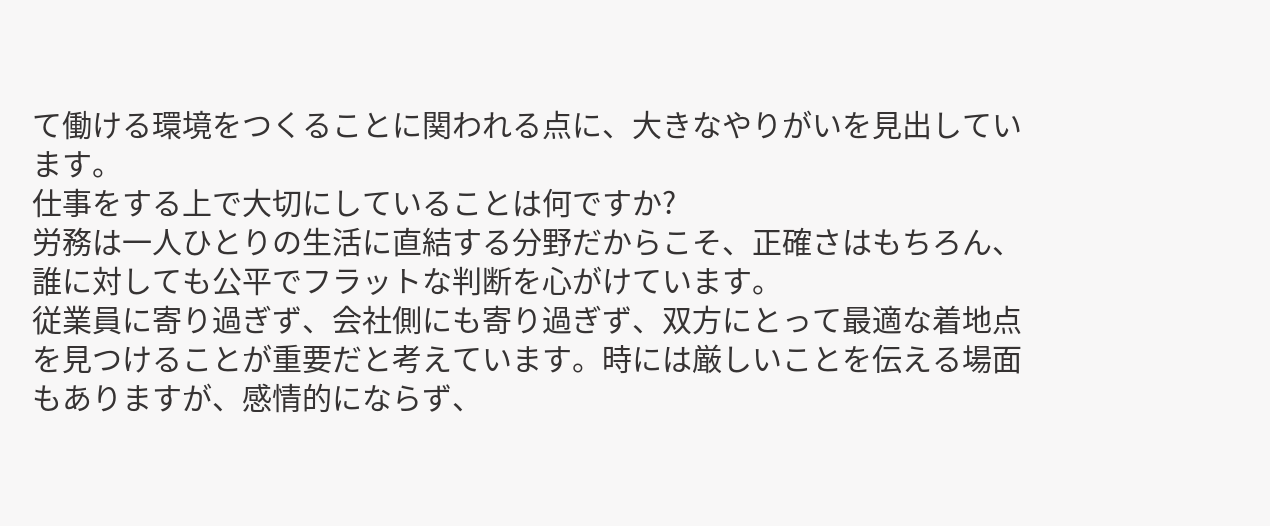て働ける環境をつくることに関われる点に、大きなやりがいを見出しています。
仕事をする上で大切にしていることは何ですか?
労務は一人ひとりの生活に直結する分野だからこそ、正確さはもちろん、誰に対しても公平でフラットな判断を心がけています。
従業員に寄り過ぎず、会社側にも寄り過ぎず、双方にとって最適な着地点を見つけることが重要だと考えています。時には厳しいことを伝える場面もありますが、感情的にならず、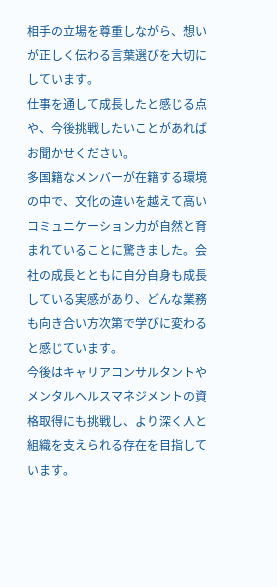相手の立場を尊重しながら、想いが正しく伝わる言葉選びを大切にしています。
仕事を通して成長したと感じる点や、今後挑戦したいことがあればお聞かせください。
多国籍なメンバーが在籍する環境の中で、文化の違いを越えて高いコミュニケーション力が自然と育まれていることに驚きました。会社の成長とともに自分自身も成長している実感があり、どんな業務も向き合い方次第で学びに変わると感じています。
今後はキャリアコンサルタントやメンタルヘルスマネジメントの資格取得にも挑戦し、より深く人と組織を支えられる存在を目指しています。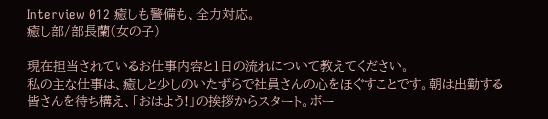Interview 012 癒しも警備も、全力対応。
癒し部/部長蘭(女の子)

現在担当されているお仕事内容と1日の流れについて教えてください。
私の主な仕事は、癒しと少しのいたずらで社員さんの心をほぐすことです。朝は出勤する皆さんを待ち構え、「おはよう!」の挨拶からスタート。ボー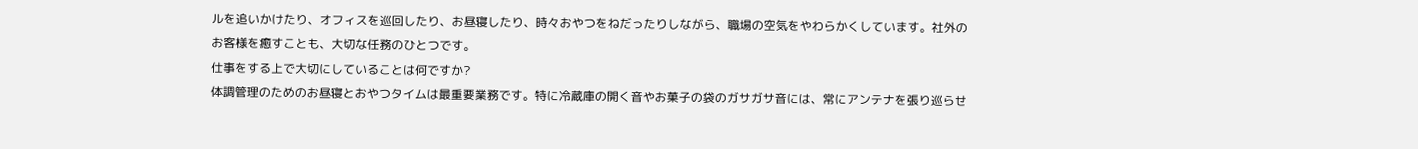ルを追いかけたり、オフィスを巡回したり、お昼寝したり、時々おやつをねだったりしながら、職場の空気をやわらかくしています。社外のお客様を癒すことも、大切な任務のひとつです。
仕事をする上で大切にしていることは何ですか?
体調管理のためのお昼寝とおやつタイムは最重要業務です。特に冷蔵庫の開く音やお菓子の袋のガサガサ音には、常にアンテナを張り巡らせ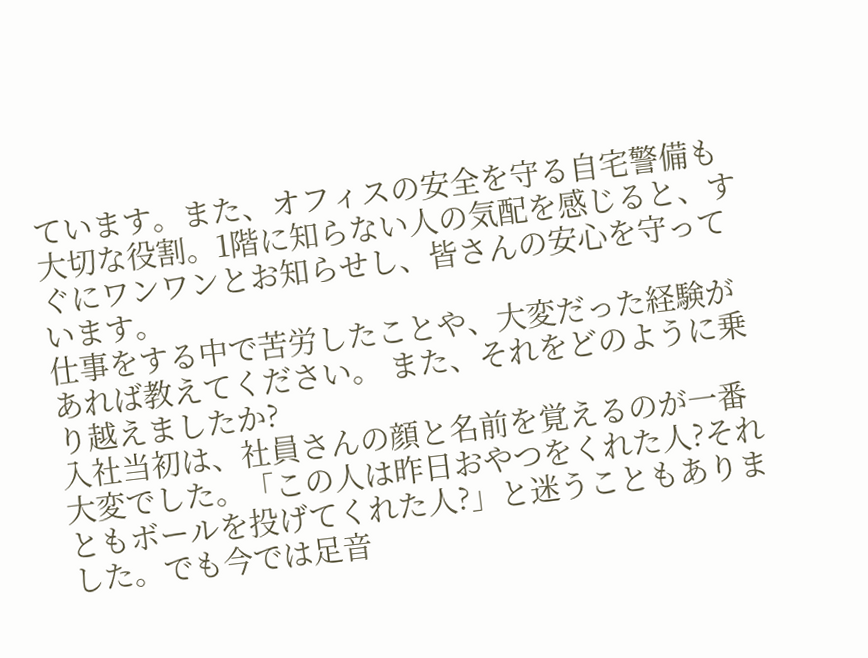ています。また、オフィスの安全を守る自宅警備も大切な役割。1階に知らない人の気配を感じると、すぐにワンワンとお知らせし、皆さんの安心を守っています。
仕事をする中で苦労したことや、大変だった経験があれば教えてください。 また、それをどのように乗り越えましたか?
入社当初は、社員さんの顔と名前を覚えるのが一番大変でした。「この人は昨日おやつをくれた人?それともボールを投げてくれた人?」と迷うこともありました。でも今では足音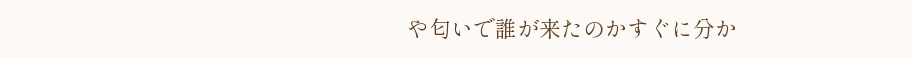や匂いで誰が来たのかすぐに分か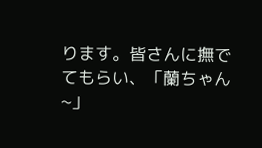ります。皆さんに撫でてもらい、「蘭ちゃん~」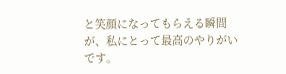と笑顔になってもらえる瞬間が、私にとって最高のやりがいです。